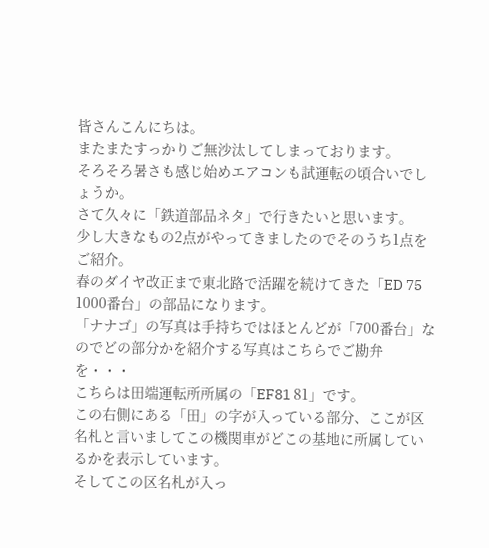皆さんこんにちは。
またまたすっかりご無沙汰してしまっております。
そろそろ暑さも感じ始めエアコンも試運転の頃合いでしょうか。
さて久々に「鉄道部品ネタ」で行きたいと思います。
少し大きなもの2点がやってきましたのでそのうち1点をご紹介。
春のダイヤ改正まで東北路で活躍を続けてきた「ED 75 1000番台」の部品になります。
「ナナゴ」の写真は手持ちではほとんどが「700番台」なのでどの部分かを紹介する写真はこちらでご勘弁を・・・
こちらは田端運転所所属の「EF81 81」です。
この右側にある「田」の字が入っている部分、ここが区名札と言いましてこの機関車がどこの基地に所属しているかを表示しています。
そしてこの区名札が入っ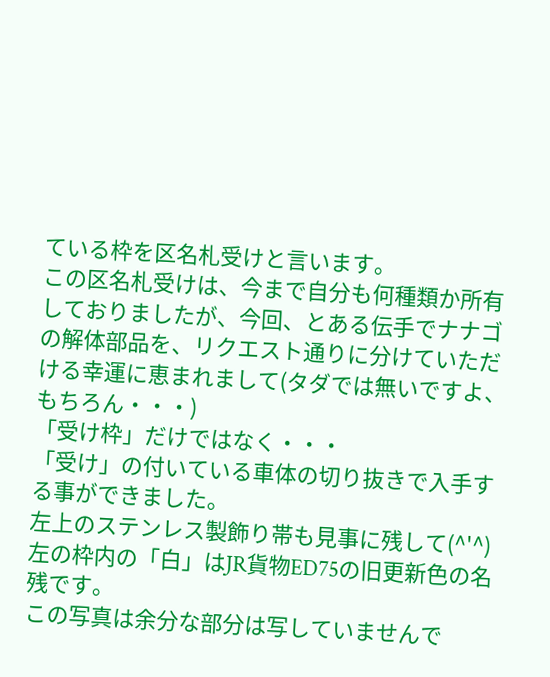ている枠を区名札受けと言います。
この区名札受けは、今まで自分も何種類か所有しておりましたが、今回、とある伝手でナナゴの解体部品を、リクエスト通りに分けていただける幸運に恵まれまして(タダでは無いですよ、もちろん・・・)
「受け枠」だけではなく・・・
「受け」の付いている車体の切り抜きで入手する事ができました。
左上のステンレス製飾り帯も見事に残して(^'^)
左の枠内の「白」はJR貨物ED75の旧更新色の名残です。
この写真は余分な部分は写していませんで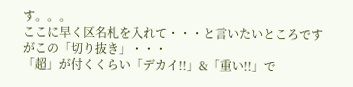す。。。
ここに早く区名札を入れて・・・と言いたいところですがこの「切り抜き」・・・
「超」が付くくらい「デカイ!!」&「重い!!」で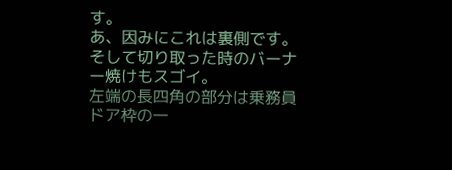す。
あ、因みにこれは裏側です。
そして切り取った時のバーナー焼けもスゴイ。
左端の長四角の部分は乗務員ドア枠の一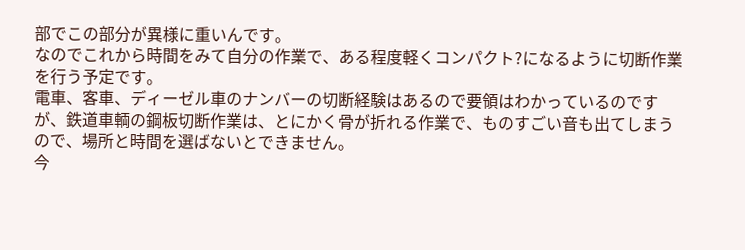部でこの部分が異様に重いんです。
なのでこれから時間をみて自分の作業で、ある程度軽くコンパクト?になるように切断作業を行う予定です。
電車、客車、ディーゼル車のナンバーの切断経験はあるので要領はわかっているのですが、鉄道車輌の鋼板切断作業は、とにかく骨が折れる作業で、ものすごい音も出てしまうので、場所と時間を選ばないとできません。
今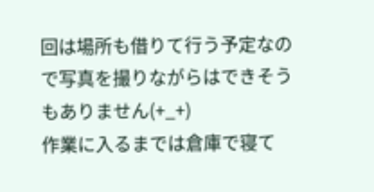回は場所も借りて行う予定なので写真を撮りながらはできそうもありません(+_+)
作業に入るまでは倉庫で寝て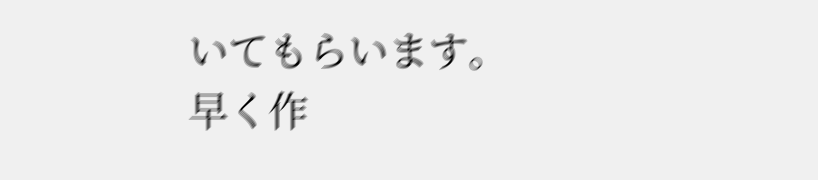いてもらいます。
早く作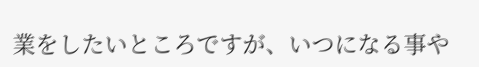業をしたいところですが、いつになる事や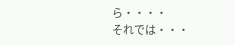ら・・・・
それでは・・・